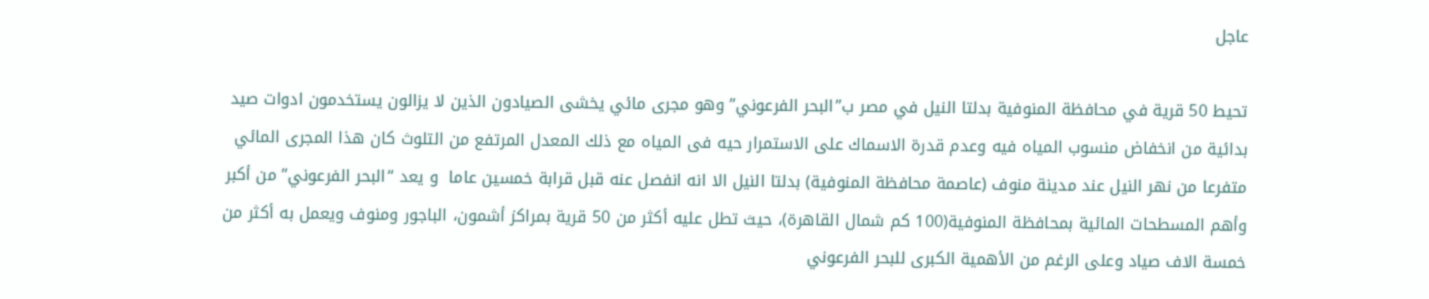عاجل

تحيط 50 قرية في محافظة المنوفية بدلتا النيل في مصر ب”البحر الفرعوني” وهو مجرى مائي يخشى الصيادون الذين لا يزالون يستخدمون ادوات صيد بدائية من انخفاض منسوب المياه فيه وعدم قدرة الاسماك على الاستمرار حيه فى المياه مع ذلك المعدل المرتفع من التلوث كان هذا المجرى المائي متفرعا من نهر النيل عند مدينة منوف (عاصمة محافظة المنوفية) بدلتا النيل الا انه انفصل عنه قبل قرابة خمسين عاما  و يعد “البحر الفرعوني” من أكبر وأهم المسطحات المائية بمحافظة المنوفية(100 كم شمال القاهرة)، حيث تطل عليه أكثر من 50 قرية بمراكز أشمون، الباجور ومنوف ويعمل به أكثر من خمسة الاف صياد وعلى الرغم من الأهمية الكبرى للبحر الفرعوني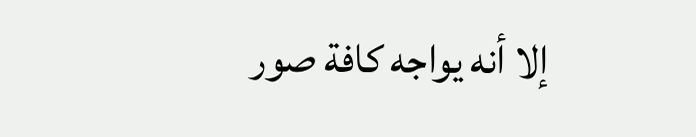إلا أنه يواجه كافة صور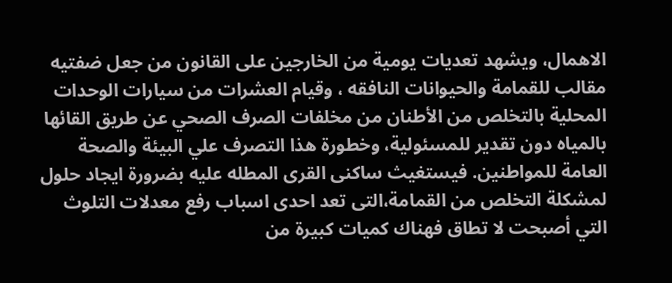الاهمال، ويشهد تعديات يومية من الخارجين على القانون من جعل ضفتيه مقالب للقمامة والحيوانات النافقه ، وقيام العشرات من سيارات الوحدات المحلية بالتخلص من الأطنان من مخلفات الصرف الصحي عن طريق القائها بالمياه دون تقدير للمسئولية، وخطورة هذا التصرف علي البيئة والصحة العامة للمواطنين. فيستغيث ساكنى القرى المطله عليه بضرورة ايجاد حلول لمشكلة التخلص من القمامة،التى تعد احدى اسباب رفع معدلات التلوث التي أصبحت لا تطاق فهناك كميات كبيرة من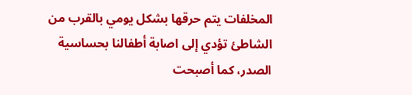المخلفات يتم حرقها بشكل يومي بالقرب من الشاطئ تؤدي إلى اصابة أطفالنا بحساسية الصدر، كما أصبحت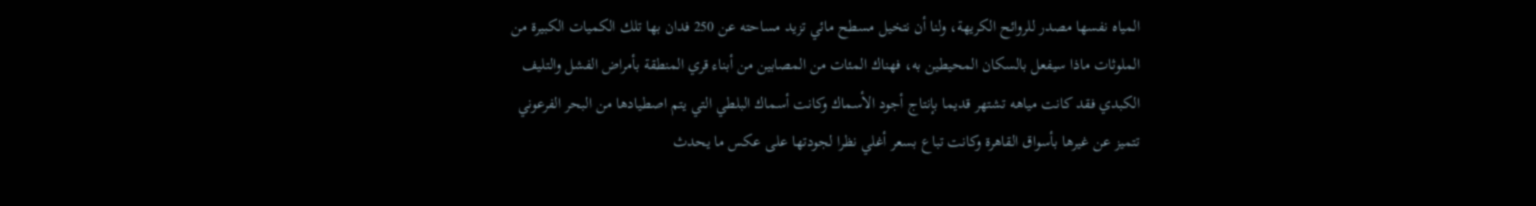المياه نفسها مصدر للروائح الكريهة، ولنا أن نتخيل مسطح مائي تزيد مساحته عن 250 فدان بها تلك الكميات الكبيرة من الملوثات ماذا سيفعل بالسكان المحيطين به، فهناك المئات من المصابين من أبناء قري المنطقة بأمراض الفشل والتليف الكبدي فقد كانت مياهه تشتهر قديما بإنتاج أجود الأسماك وكانت أسماك البلطي التي يتم اصطيادها من البحر الفرعوني تتميز عن غيرها بأسواق القاهرة وكانت تباع بسعر أغلي نظرا لجودتها على عكس ما يحدث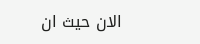الان حيث ان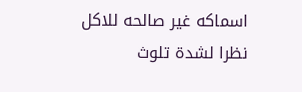اسماكه غير صالحه للاكل نظرا لشدة تلوث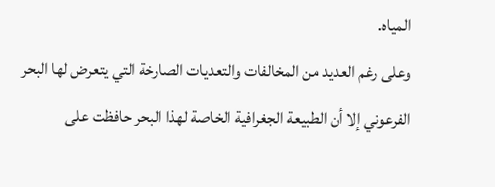المياه.
وعلى رغم العديد من المخالفات والتعديات الصارخة التي يتعرض لها البحر الفرعوني إلا أن الطبيعة الجغرافية الخاصة لهذا البحر حافظت على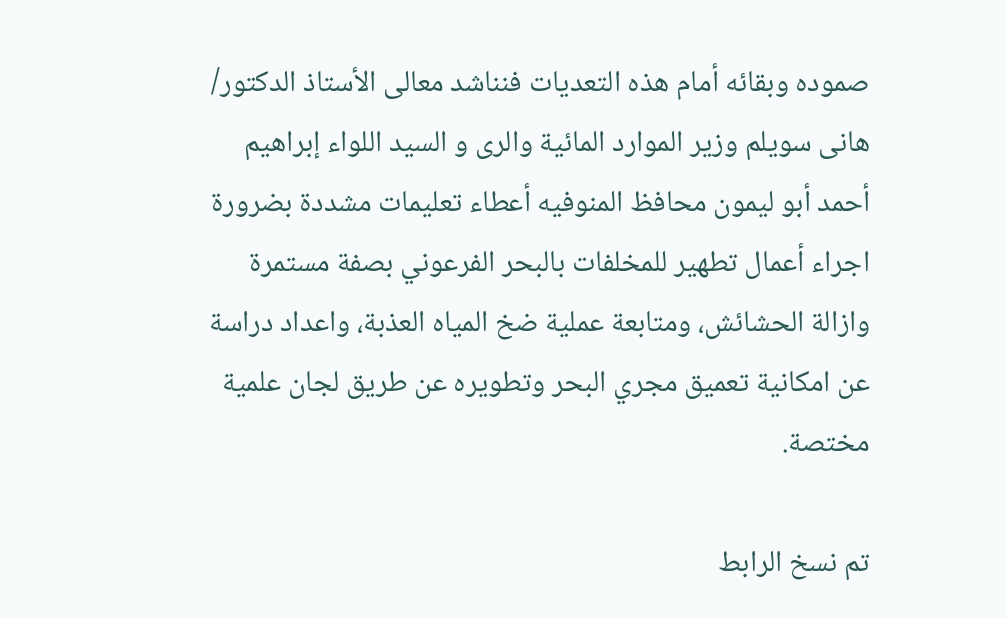صموده وبقائه أمام هذه التعديات فنناشد معالى الأستاذ الدكتور/ هانى سويلم وزير الموارد المائية والرى و السيد اللواء إبراهيم أحمد أبو ليمون محافظ المنوفيه أعطاء تعليمات مشددة بضرورة اجراء أعمال تطهير للمخلفات بالبحر الفرعوني بصفة مستمرة وازالة الحشائش، ومتابعة عملية ضخ المياه العذبة، واعداد دراسة عن امكانية تعميق مجري البحر وتطويره عن طريق لجان علمية مختصة.

تم نسخ الرابط